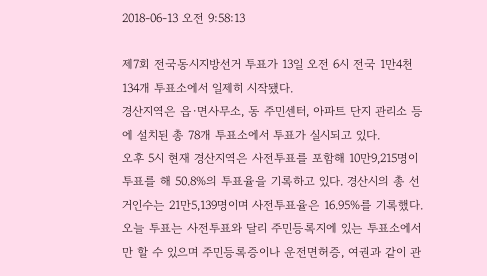2018-06-13 오전 9:58:13

제7회 전국동시지방선거 투표가 13일 오전 6시 전국 1만4천134개 투표소에서 일제히 시작됐다.
경산지역은 읍·면사무소, 동 주민센터, 아파트 단지 관리소 등에 설치된 총 78개 투표소에서 투표가 실시되고 있다.
오후 5시 현재 경산지역은 사전투표를 포함해 10만9,215명이 투표를 해 50.8%의 투표율을 기록하고 있다. 경산시의 총 선거인수는 21만5,139명이며 사전투표율은 16.95%를 기록했다.
오늘 투표는 사전투표와 달리 주민등록지에 있는 투표소에서만 할 수 있으며 주민등록증이나 운전면허증, 여권과 같이 관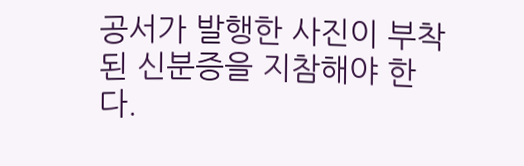공서가 발행한 사진이 부착된 신분증을 지참해야 한다.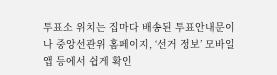투표소 위치는 집마다 배송된 투표안내문이나 중앙선관위 홈페이지, ‘선거 정보’ 모바일 앱 등에서 쉽게 확인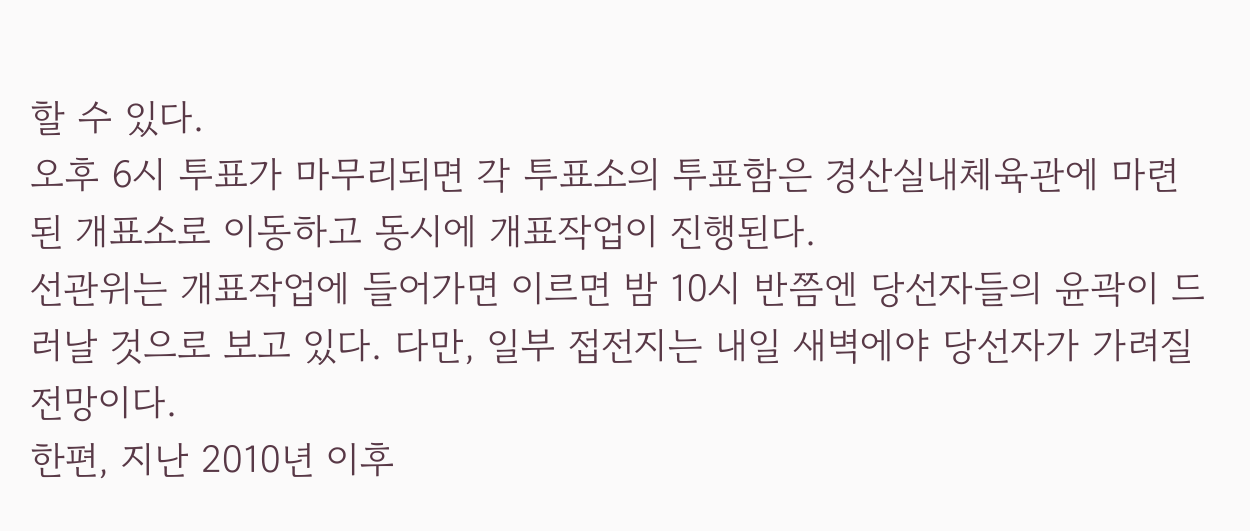할 수 있다.
오후 6시 투표가 마무리되면 각 투표소의 투표함은 경산실내체육관에 마련된 개표소로 이동하고 동시에 개표작업이 진행된다.
선관위는 개표작업에 들어가면 이르면 밤 10시 반쯤엔 당선자들의 윤곽이 드러날 것으로 보고 있다. 다만, 일부 접전지는 내일 새벽에야 당선자가 가려질 전망이다.
한편, 지난 2010년 이후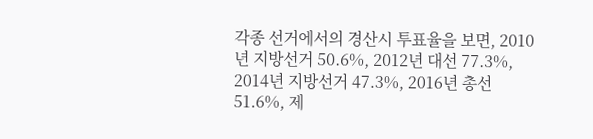각종 선거에서의 경산시 투표율을 보면, 2010년 지방선거 50.6%, 2012년 대선 77.3%, 2014년 지방선거 47.3%, 2016년 총선 51.6%, 제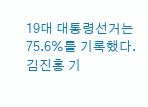19대 대통령선거는 75.6%를 기록했다.
김진홍 기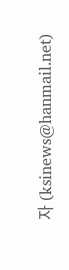자 (ksinews@hanmail.net)